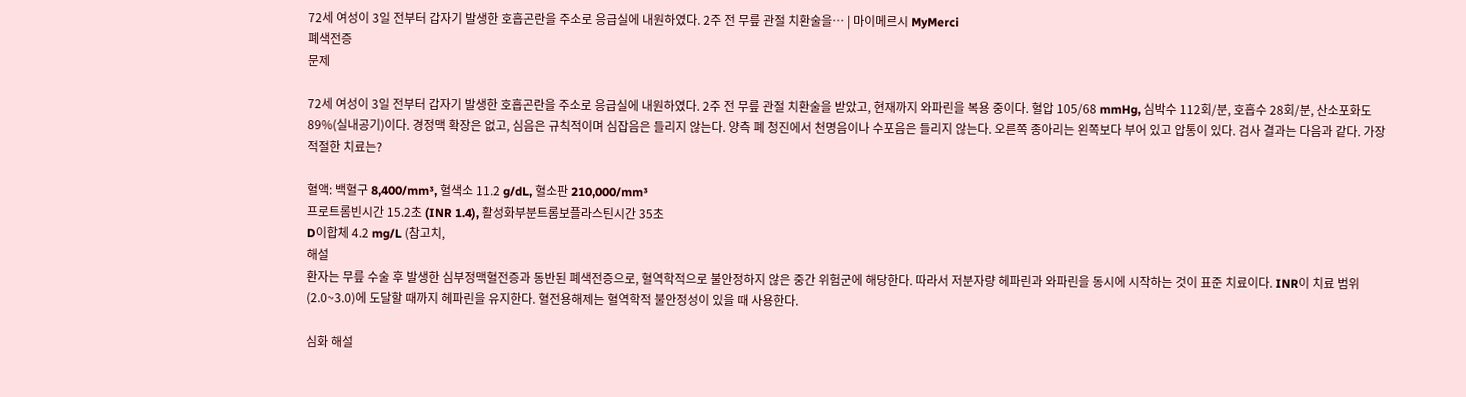72세 여성이 3일 전부터 갑자기 발생한 호흡곤란을 주소로 응급실에 내원하였다. 2주 전 무릎 관절 치환술을… | 마이메르시 MyMerci
폐색전증
문제

72세 여성이 3일 전부터 갑자기 발생한 호흡곤란을 주소로 응급실에 내원하였다. 2주 전 무릎 관절 치환술을 받았고, 현재까지 와파린을 복용 중이다. 혈압 105/68 mmHg, 심박수 112회/분, 호흡수 28회/분, 산소포화도 89%(실내공기)이다. 경정맥 확장은 없고, 심음은 규칙적이며 심잡음은 들리지 않는다. 양측 폐 청진에서 천명음이나 수포음은 들리지 않는다. 오른쪽 종아리는 왼쪽보다 부어 있고 압통이 있다. 검사 결과는 다음과 같다. 가장 적절한 치료는?

혈액: 백혈구 8,400/mm³, 혈색소 11.2 g/dL, 혈소판 210,000/mm³
프로트롬빈시간 15.2초 (INR 1.4), 활성화부분트롬보플라스틴시간 35초
D이합체 4.2 mg/L (참고치,
해설
환자는 무릎 수술 후 발생한 심부정맥혈전증과 동반된 폐색전증으로, 혈역학적으로 불안정하지 않은 중간 위험군에 해당한다. 따라서 저분자량 헤파린과 와파린을 동시에 시작하는 것이 표준 치료이다. INR이 치료 범위(2.0~3.0)에 도달할 때까지 헤파린을 유지한다. 혈전용해제는 혈역학적 불안정성이 있을 때 사용한다.

심화 해설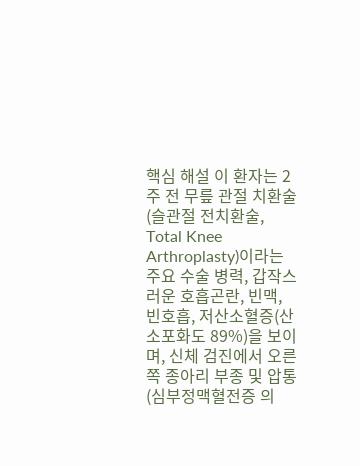핵심 해설 이 환자는 2주 전 무릎 관절 치환술(슬관절 전치환술, Total Knee Arthroplasty)이라는 주요 수술 병력, 갑작스러운 호흡곤란, 빈맥, 빈호흡, 저산소혈증(산소포화도 89%)을 보이며, 신체 검진에서 오른쪽 종아리 부종 및 압통(심부정맥혈전증 의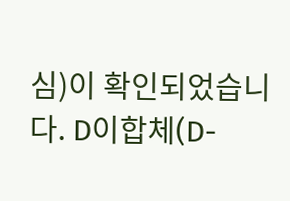심)이 확인되었습니다. D이합체(D-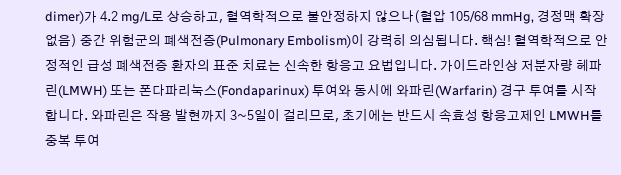dimer)가 4.2 mg/L로 상승하고, 혈역학적으로 불안정하지 않으나(혈압 105/68 mmHg, 경정맥 확장 없음) 중간 위험군의 폐색전증(Pulmonary Embolism)이 강력히 의심됩니다. 핵심! 혈역학적으로 안정적인 급성 폐색전증 환자의 표준 치료는 신속한 항응고 요법입니다. 가이드라인상 저분자량 헤파린(LMWH) 또는 폰다파리눅스(Fondaparinux) 투여와 동시에 와파린(Warfarin) 경구 투여를 시작합니다. 와파린은 작용 발현까지 3~5일이 걸리므로, 초기에는 반드시 속효성 항응고제인 LMWH를 중복 투여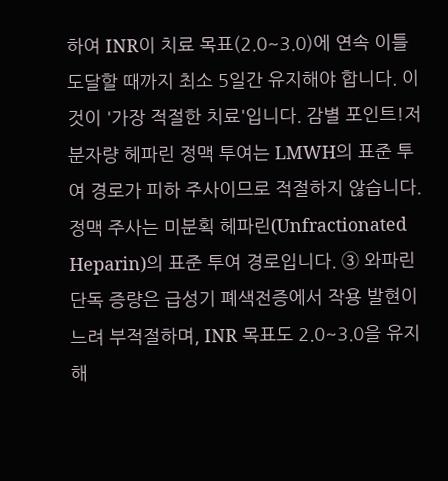하여 INR이 치료 목표(2.0~3.0)에 연속 이틀 도달할 때까지 최소 5일간 유지해야 합니다. 이것이 '가장 적절한 치료'입니다. 감별 포인트!저분자량 헤파린 정맥 투여는 LMWH의 표준 투여 경로가 피하 주사이므로 적절하지 않습니다. 정맥 주사는 미분획 헤파린(Unfractionated Heparin)의 표준 투여 경로입니다. ③ 와파린 단독 증량은 급성기 폐색전증에서 작용 발현이 느려 부적절하며, INR 목표도 2.0~3.0을 유지해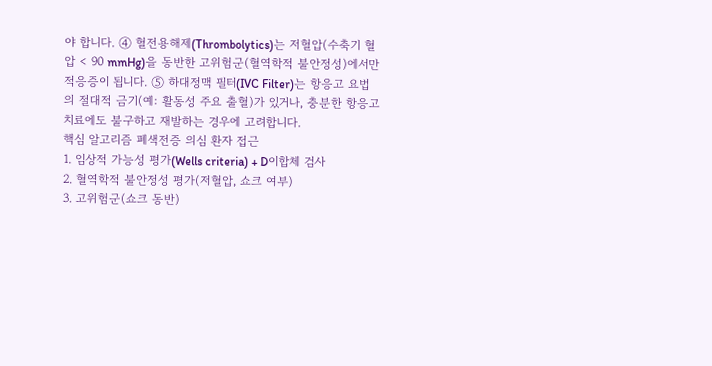야 합니다. ④ 혈전용해제(Thrombolytics)는 저혈압(수축기 혈압 < 90 mmHg)을 동반한 고위험군(혈역학적 불안정성)에서만 적응증이 됩니다. ⑤ 하대정맥 필터(IVC Filter)는 항응고 요법의 절대적 금기(예: 활동성 주요 출혈)가 있거나, 충분한 항응고 치료에도 불구하고 재발하는 경우에 고려합니다.
핵심 알고리즘 폐색전증 의심 환자 접근
1. 임상적 가능성 평가(Wells criteria) + D이합체 검사
2. 혈역학적 불안정성 평가(저혈압, 쇼크 여부)
3. 고위험군(쇼크 동반)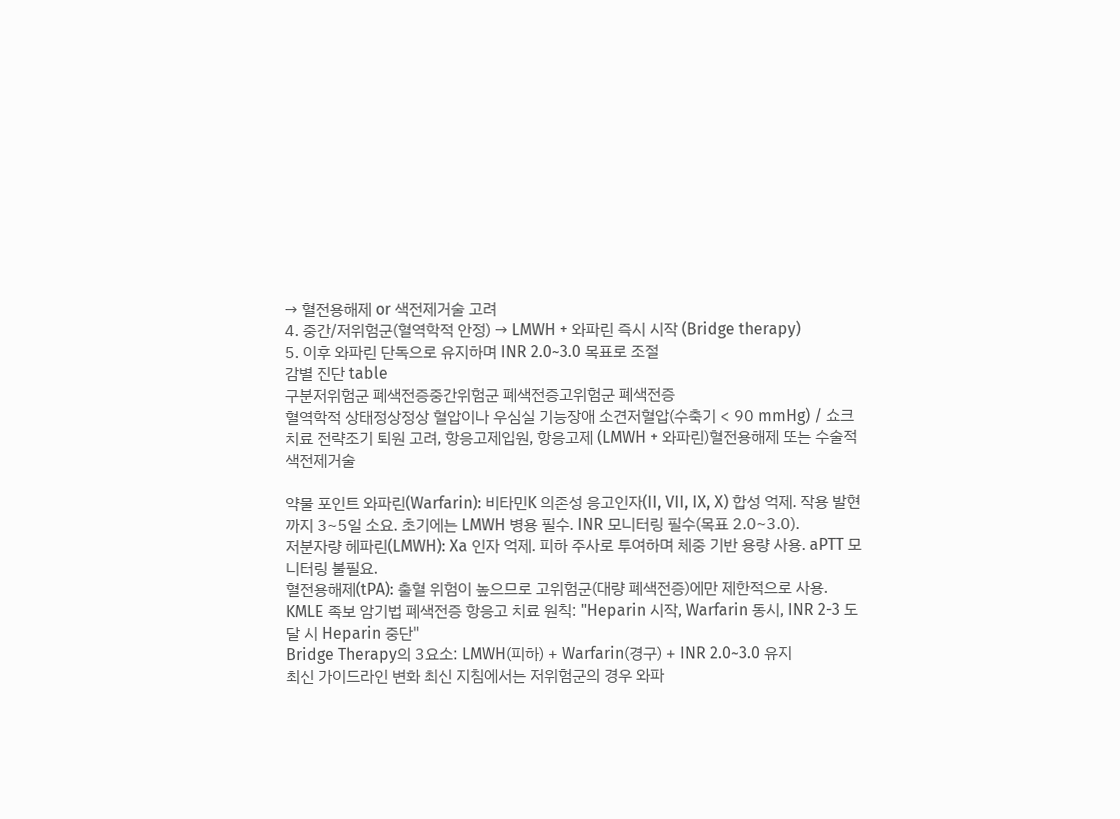→ 혈전용해제 or 색전제거술 고려
4. 중간/저위험군(혈역학적 안정) → LMWH + 와파린 즉시 시작 (Bridge therapy)
5. 이후 와파린 단독으로 유지하며 INR 2.0~3.0 목표로 조절
감별 진단 table
구분저위험군 폐색전증중간위험군 폐색전증고위험군 폐색전증
혈역학적 상태정상정상 혈압이나 우심실 기능장애 소견저혈압(수축기 < 90 mmHg) / 쇼크
치료 전략조기 퇴원 고려, 항응고제입원, 항응고제 (LMWH + 와파린)혈전용해제 또는 수술적 색전제거술

약물 포인트 와파린(Warfarin): 비타민K 의존성 응고인자(II, VII, IX, X) 합성 억제. 작용 발현까지 3~5일 소요. 초기에는 LMWH 병용 필수. INR 모니터링 필수(목표 2.0~3.0).
저분자량 헤파린(LMWH): Xa 인자 억제. 피하 주사로 투여하며 체중 기반 용량 사용. aPTT 모니터링 불필요.
혈전용해제(tPA): 출혈 위험이 높으므로 고위험군(대량 폐색전증)에만 제한적으로 사용.
KMLE 족보 암기법 폐색전증 항응고 치료 원칙: "Heparin 시작, Warfarin 동시, INR 2-3 도달 시 Heparin 중단"
Bridge Therapy의 3요소: LMWH(피하) + Warfarin(경구) + INR 2.0~3.0 유지
최신 가이드라인 변화 최신 지침에서는 저위험군의 경우 와파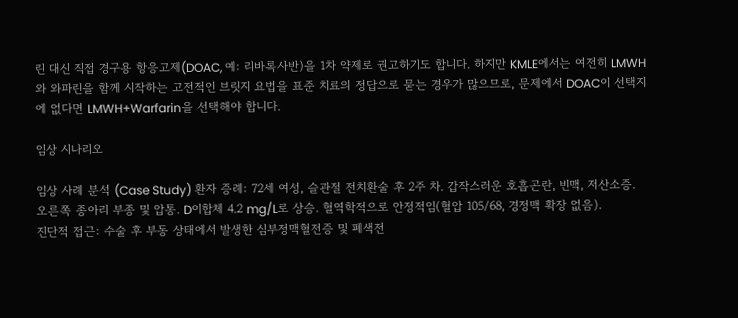린 대신 직접 경구용 항응고제(DOAC, 예: 리바록사반)을 1차 약제로 권고하기도 합니다. 하지만 KMLE에서는 여전히 LMWH와 와파린을 함께 시작하는 고전적인 브릿지 요법을 표준 치료의 정답으로 묻는 경우가 많으므로, 문제에서 DOAC이 선택지에 없다면 LMWH+Warfarin을 선택해야 합니다.

임상 시나리오

임상 사례 분석 (Case Study) 환자 증례: 72세 여성, 슬관절 전치환술 후 2주 차. 갑작스러운 호흡곤란, 빈맥, 저산소증. 오른쪽 종아리 부종 및 압통. D이합체 4.2 mg/L로 상승. 혈역학적으로 안정적임(혈압 105/68, 경정맥 확장 없음).
진단적 접근: 수술 후 부동 상태에서 발생한 심부정맥혈전증 및 폐색전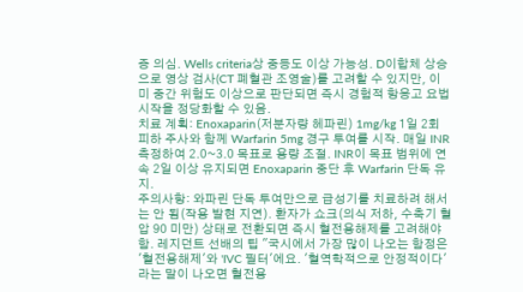증 의심. Wells criteria상 중등도 이상 가능성. D이합체 상승으로 영상 검사(CT 폐혈관 조영술)를 고려할 수 있지만, 이미 중간 위험도 이상으로 판단되면 즉시 경험적 항응고 요법 시작을 정당화할 수 있음.
치료 계획: Enoxaparin(저분자량 헤파린) 1mg/kg 1일 2회 피하 주사와 함께 Warfarin 5mg 경구 투여를 시작. 매일 INR 측정하여 2.0~3.0 목표로 용량 조절. INR이 목표 범위에 연속 2일 이상 유지되면 Enoxaparin 중단 후 Warfarin 단독 유지.
주의사항: 와파린 단독 투여만으로 급성기를 치료하려 해서는 안 됨(작용 발현 지연). 환자가 쇼크(의식 저하, 수축기 혈압 90 미만) 상태로 전환되면 즉시 혈전용해제를 고려해야 함. 레지던트 선배의 팁 "국시에서 가장 많이 나오는 함정은 '혈전용해제'와 'IVC 필터'에요. '혈역학적으로 안정적이다'라는 말이 나오면 혈전용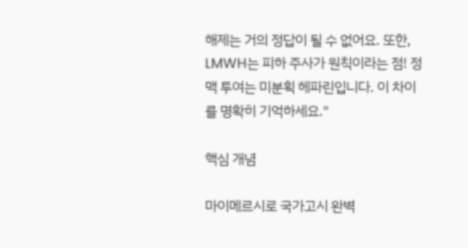해제는 거의 정답이 될 수 없어요. 또한, LMWH는 피하 주사가 원칙이라는 점! 정맥 투여는 미분획 헤파린입니다. 이 차이를 명확히 기억하세요."

핵심 개념

마이메르시로 국가고시 완벽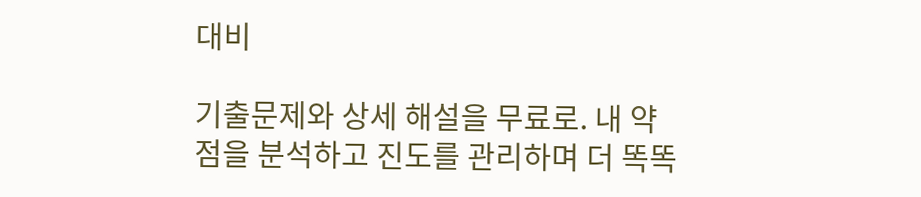대비

기출문제와 상세 해설을 무료로. 내 약점을 분석하고 진도를 관리하며 더 똑똑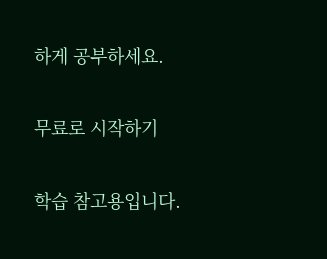하게 공부하세요.

무료로 시작하기

학습 참고용입니다.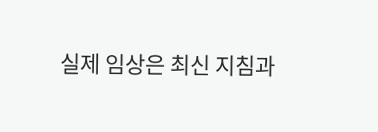실제 임상은 최신 지침과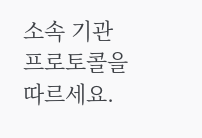소속 기관 프로토콜을 따르세요.